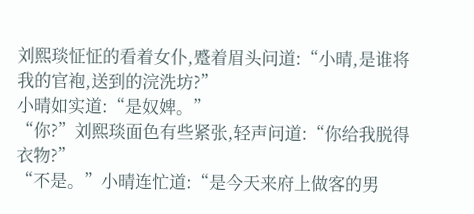刘熙琰怔怔的看着女仆,蹙着眉头问道:“小晴,是谁将我的官袍,送到的浣洗坊?”
小晴如实道:“是奴婢。”
“你?”刘熙琰面色有些紧张,轻声问道:“你给我脱得衣物?”
“不是。”小晴连忙道:“是今天来府上做客的男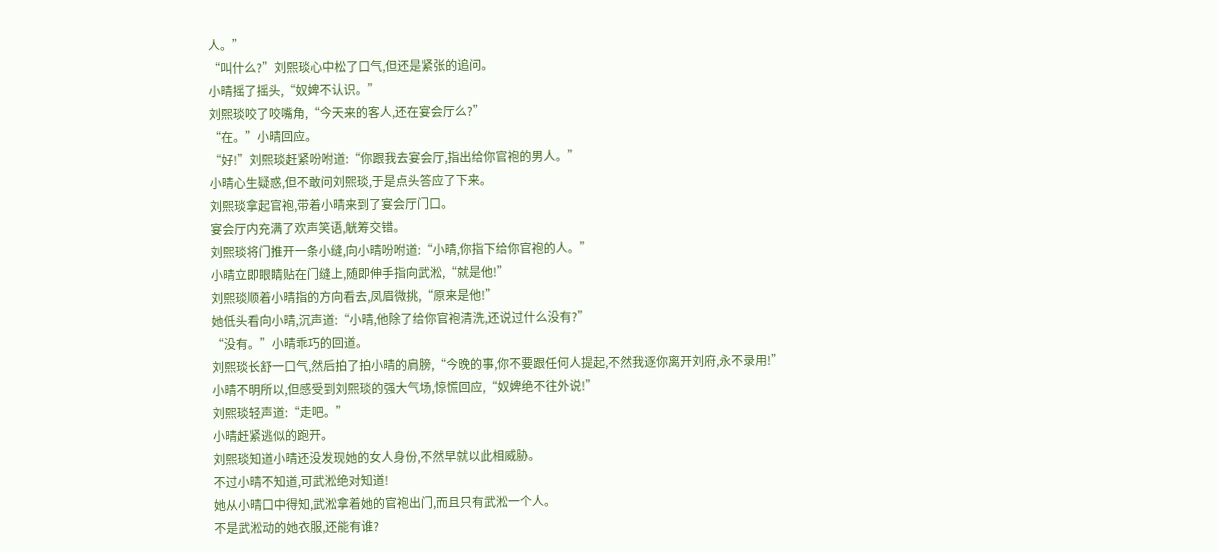人。”
“叫什么?”刘熙琰心中松了口气,但还是紧张的追问。
小晴摇了摇头,“奴婢不认识。”
刘熙琰咬了咬嘴角,“今天来的客人,还在宴会厅么?”
“在。”小晴回应。
“好!”刘熙琰赶紧吩咐道:“你跟我去宴会厅,指出给你官袍的男人。”
小晴心生疑惑,但不敢问刘熙琰,于是点头答应了下来。
刘熙琰拿起官袍,带着小晴来到了宴会厅门口。
宴会厅内充满了欢声笑语,觥筹交错。
刘熙琰将门推开一条小缝,向小晴吩咐道:“小晴,你指下给你官袍的人。”
小晴立即眼睛贴在门缝上,随即伸手指向武淞,“就是他!”
刘熙琰顺着小晴指的方向看去,凤眉微挑,“原来是他!”
她低头看向小晴,沉声道:“小晴,他除了给你官袍清洗,还说过什么没有?”
“没有。”小晴乖巧的回道。
刘熙琰长舒一口气,然后拍了拍小晴的肩膀,“今晚的事,你不要跟任何人提起,不然我逐你离开刘府,永不录用!”
小晴不明所以,但感受到刘熙琰的强大气场,惊慌回应,“奴婢绝不往外说!”
刘熙琰轻声道:“走吧。”
小晴赶紧逃似的跑开。
刘熙琰知道小晴还没发现她的女人身份,不然早就以此相威胁。
不过小晴不知道,可武淞绝对知道!
她从小晴口中得知,武淞拿着她的官袍出门,而且只有武淞一个人。
不是武淞动的她衣服,还能有谁?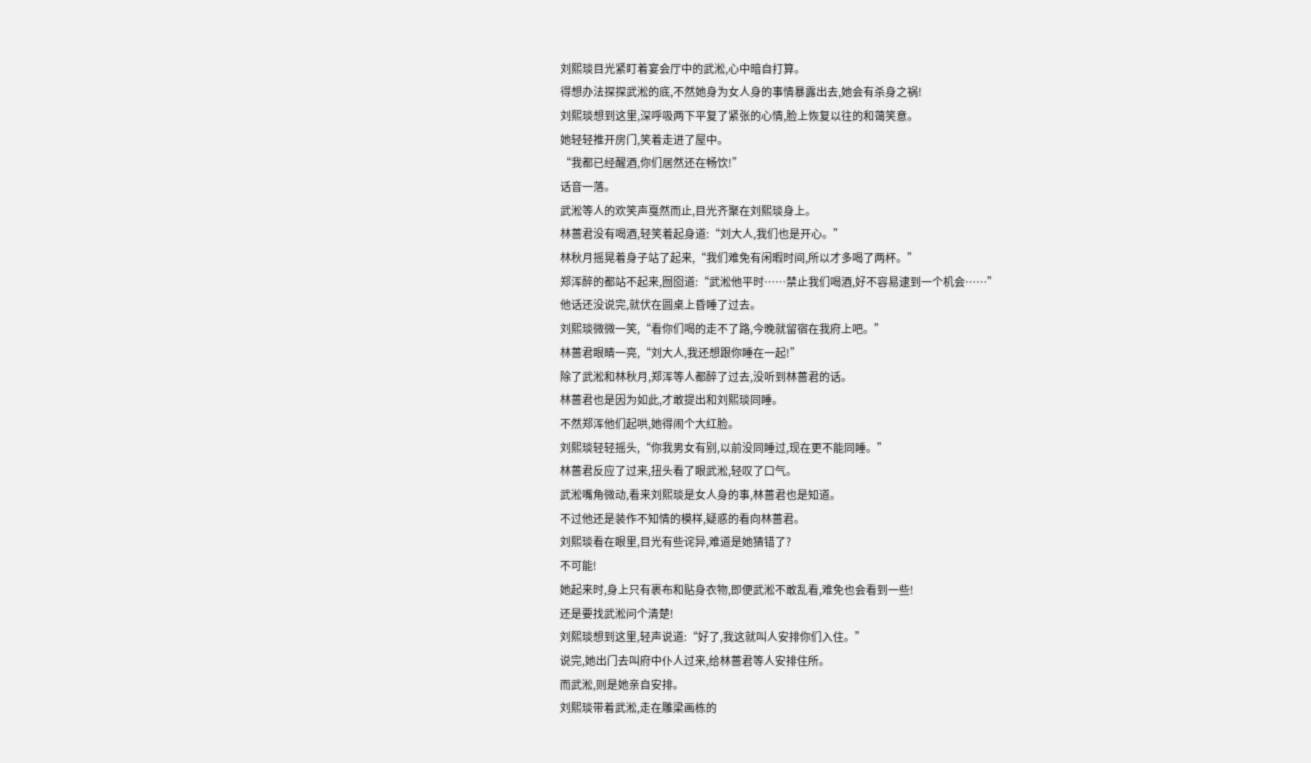刘熙琰目光紧盯着宴会厅中的武淞,心中暗自打算。
得想办法探探武淞的底,不然她身为女人身的事情暴露出去,她会有杀身之祸!
刘熙琰想到这里,深呼吸两下平复了紧张的心情,脸上恢复以往的和蔼笑意。
她轻轻推开房门,笑着走进了屋中。
“我都已经醒酒,你们居然还在畅饮!”
话音一落。
武淞等人的欢笑声戛然而止,目光齐聚在刘熙琰身上。
林蔷君没有喝酒,轻笑着起身道:“刘大人,我们也是开心。”
林秋月摇晃着身子站了起来,“我们难免有闲暇时间,所以才多喝了两杯。”
郑浑醉的都站不起来,囫囵道:“武淞他平时……禁止我们喝酒,好不容易逮到一个机会……”
他话还没说完,就伏在圆桌上昏睡了过去。
刘熙琰微微一笑,“看你们喝的走不了路,今晚就留宿在我府上吧。”
林蔷君眼睛一亮,“刘大人,我还想跟你睡在一起!”
除了武淞和林秋月,郑浑等人都醉了过去,没听到林蔷君的话。
林蔷君也是因为如此,才敢提出和刘熙琰同睡。
不然郑浑他们起哄,她得闹个大红脸。
刘熙琰轻轻摇头,“你我男女有别,以前没同睡过,现在更不能同睡。”
林蔷君反应了过来,扭头看了眼武淞,轻叹了口气。
武淞嘴角微动,看来刘熙琰是女人身的事,林蔷君也是知道。
不过他还是装作不知情的模样,疑惑的看向林蔷君。
刘熙琰看在眼里,目光有些诧异,难道是她猜错了?
不可能!
她起来时,身上只有裹布和贴身衣物,即便武淞不敢乱看,难免也会看到一些!
还是要找武淞问个清楚!
刘熙琰想到这里,轻声说道:“好了,我这就叫人安排你们入住。”
说完,她出门去叫府中仆人过来,给林蔷君等人安排住所。
而武淞,则是她亲自安排。
刘熙琰带着武淞,走在雕梁画栋的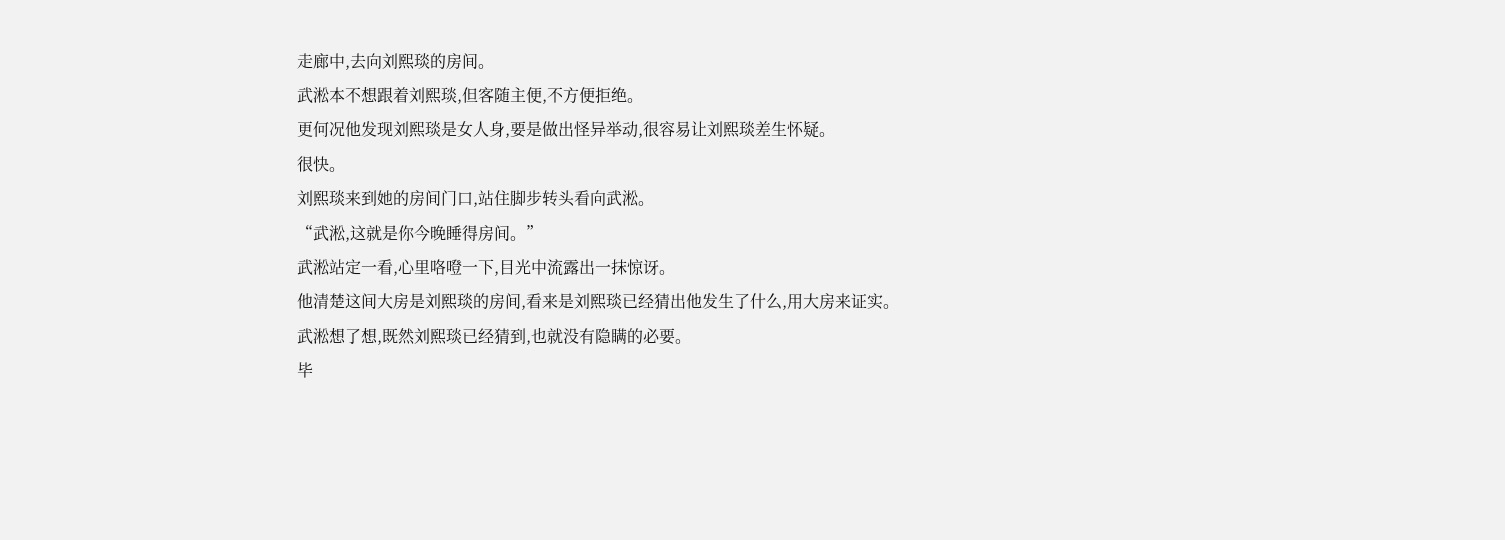走廊中,去向刘熙琰的房间。
武淞本不想跟着刘熙琰,但客随主便,不方便拒绝。
更何况他发现刘熙琰是女人身,要是做出怪异举动,很容易让刘熙琰差生怀疑。
很快。
刘熙琰来到她的房间门口,站住脚步转头看向武淞。
“武淞,这就是你今晚睡得房间。”
武淞站定一看,心里咯噔一下,目光中流露出一抹惊讶。
他清楚这间大房是刘熙琰的房间,看来是刘熙琰已经猜出他发生了什么,用大房来证实。
武淞想了想,既然刘熙琰已经猜到,也就没有隐瞒的必要。
毕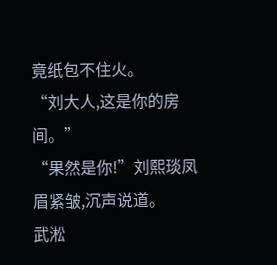竟纸包不住火。
“刘大人,这是你的房间。”
“果然是你!”刘熙琰凤眉紧皱,沉声说道。
武淞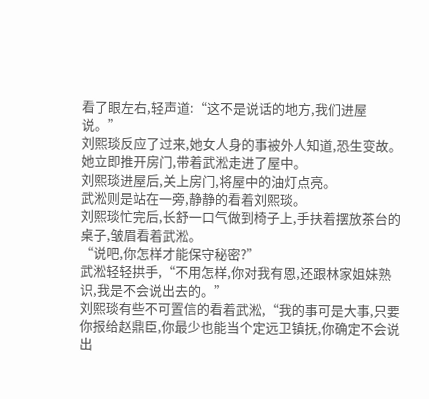看了眼左右,轻声道:“这不是说话的地方,我们进屋说。”
刘熙琰反应了过来,她女人身的事被外人知道,恐生变故。
她立即推开房门,带着武淞走进了屋中。
刘熙琰进屋后,关上房门,将屋中的油灯点亮。
武淞则是站在一旁,静静的看着刘熙琰。
刘熙琰忙完后,长舒一口气做到椅子上,手扶着摆放茶台的桌子,皱眉看着武淞。
“说吧,你怎样才能保守秘密?”
武淞轻轻拱手,“不用怎样,你对我有恩,还跟林家姐妹熟识,我是不会说出去的。”
刘熙琰有些不可置信的看着武淞,“我的事可是大事,只要你报给赵鼎臣,你最少也能当个定远卫镇抚,你确定不会说出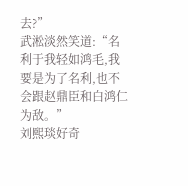去?”
武淞淡然笑道:“名利于我轻如鸿毛,我要是为了名利,也不会跟赵鼎臣和白鸿仁为敌。”
刘熙琰好奇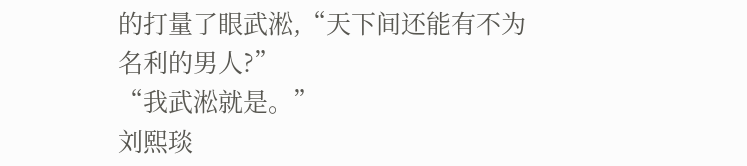的打量了眼武淞,“天下间还能有不为名利的男人?”
“我武淞就是。”
刘熙琰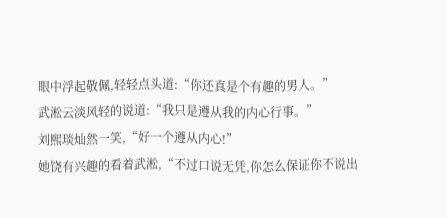眼中浮起敬佩,轻轻点头道:“你还真是个有趣的男人。”
武淞云淡风轻的说道:“我只是遵从我的内心行事。”
刘熙琰灿然一笑,“好一个遵从内心!”
她饶有兴趣的看着武淞,“不过口说无凭,你怎么保证你不说出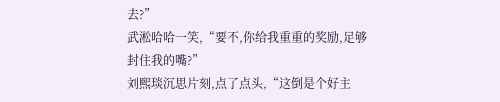去?”
武淞哈哈一笑,“要不,你给我重重的奖励,足够封住我的嘴?”
刘熙琰沉思片刻,点了点头,“这倒是个好主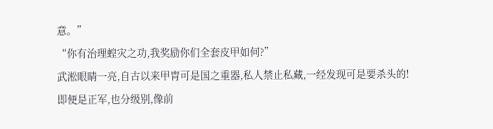意。”
“你有治理蝗灾之功,我奖励你们全套皮甲如何?”
武淞眼睛一亮,自古以来甲胄可是国之重器,私人禁止私藏,一经发现可是要杀头的!
即便是正军,也分级别,像前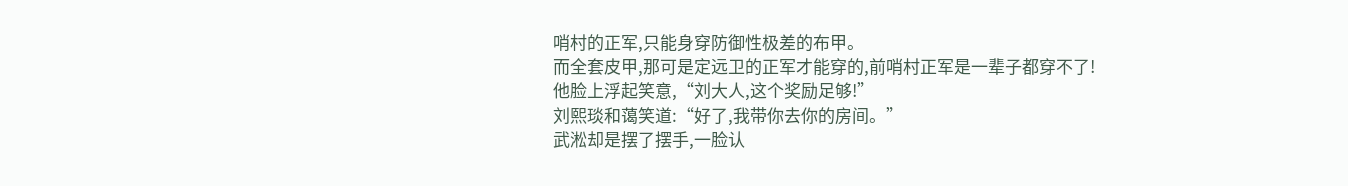哨村的正军,只能身穿防御性极差的布甲。
而全套皮甲,那可是定远卫的正军才能穿的,前哨村正军是一辈子都穿不了!
他脸上浮起笑意,“刘大人,这个奖励足够!”
刘熙琰和蔼笑道:“好了,我带你去你的房间。”
武淞却是摆了摆手,一脸认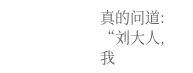真的问道:
“刘大人,我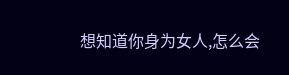想知道你身为女人,怎么会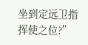坐到定远卫指挥使之位?”